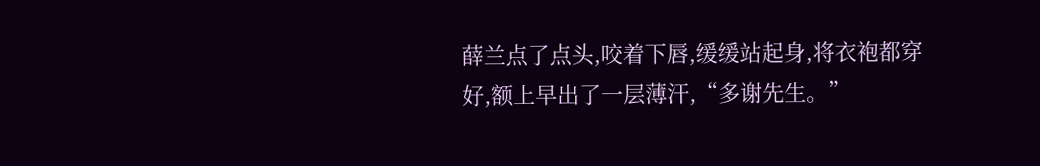薛兰点了点头,咬着下唇,缓缓站起身,将衣袍都穿好,额上早出了一层薄汗,“多谢先生。”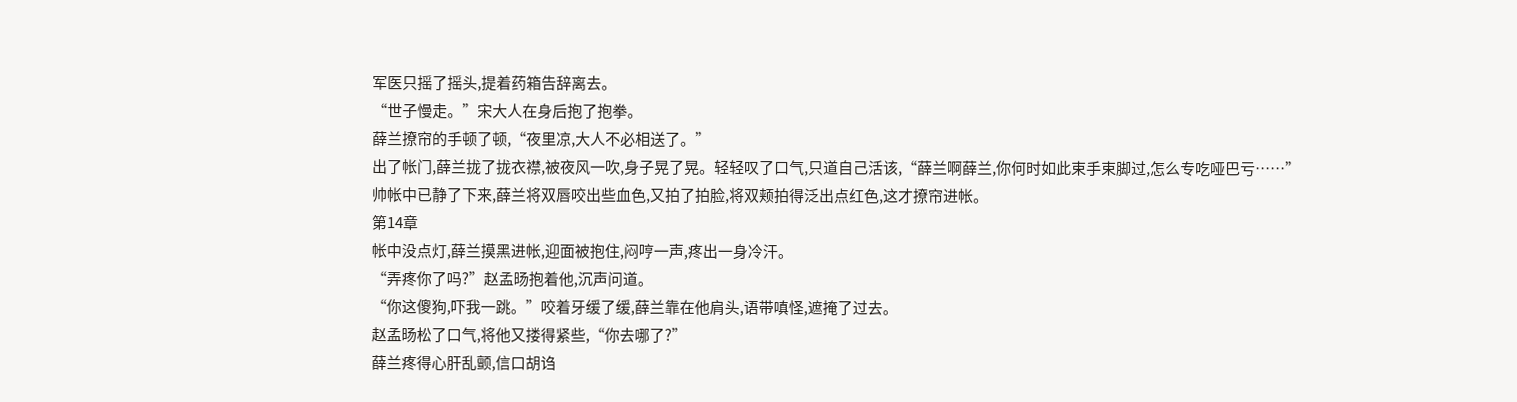军医只摇了摇头,提着药箱告辞离去。
“世子慢走。”宋大人在身后抱了抱拳。
薛兰撩帘的手顿了顿,“夜里凉,大人不必相送了。”
出了帐门,薛兰拢了拢衣襟,被夜风一吹,身子晃了晃。轻轻叹了口气,只道自己活该,“薛兰啊薛兰,你何时如此束手束脚过,怎么专吃哑巴亏……”
帅帐中已静了下来,薛兰将双唇咬出些血色,又拍了拍脸,将双颊拍得泛出点红色,这才撩帘进帐。
第14章
帐中没点灯,薛兰摸黑进帐,迎面被抱住,闷哼一声,疼出一身冷汗。
“弄疼你了吗?”赵孟旸抱着他,沉声问道。
“你这傻狗,吓我一跳。”咬着牙缓了缓,薛兰靠在他肩头,语带嗔怪,遮掩了过去。
赵孟旸松了口气,将他又搂得紧些,“你去哪了?”
薛兰疼得心肝乱颤,信口胡诌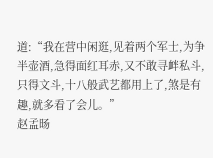道:“我在营中闲逛,见着两个军士,为争半壶酒,急得面红耳赤,又不敢寻衅私斗,只得文斗,十八般武艺都用上了,煞是有趣,就多看了会儿。”
赵孟旸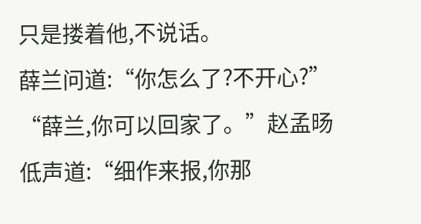只是搂着他,不说话。
薛兰问道:“你怎么了?不开心?”
“薛兰,你可以回家了。”赵孟旸低声道:“细作来报,你那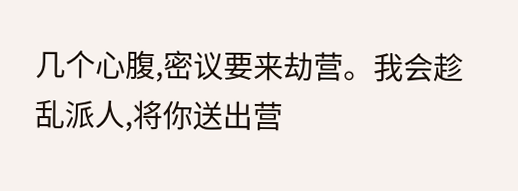几个心腹,密议要来劫营。我会趁乱派人,将你送出营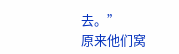去。”
原来他们窝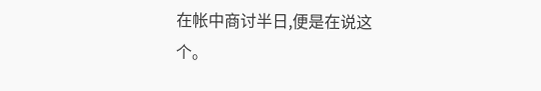在帐中商讨半日,便是在说这个。